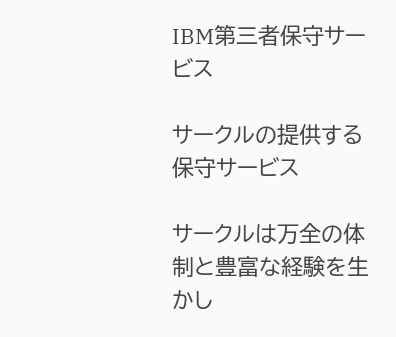IBM第三者保守サービス

サークルの提供する保守サービス

サークルは万全の体制と豊富な経験を生かし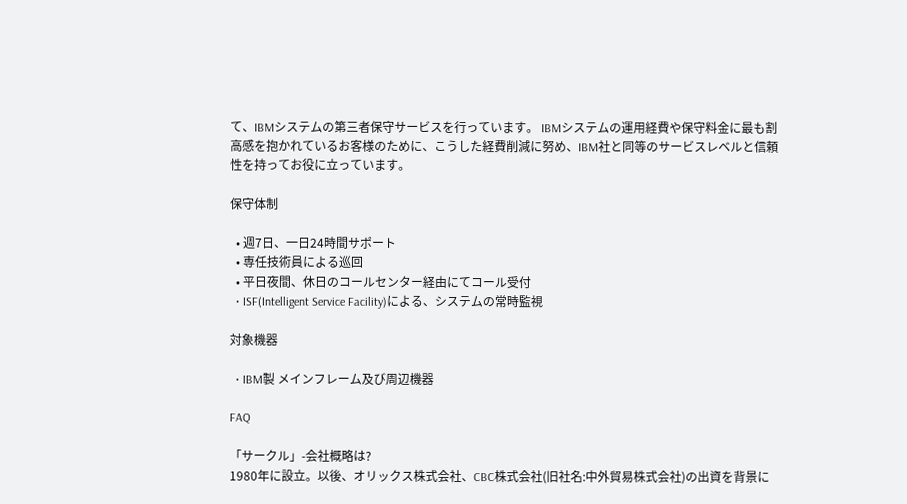て、IBMシステムの第三者保守サービスを行っています。 IBMシステムの運用経費や保守料金に最も割高感を抱かれているお客様のために、こうした経費削減に努め、IBM社と同等のサービスレベルと信頼性を持ってお役に立っています。

保守体制

  • 週7日、一日24時間サポート
  • 専任技術員による巡回
  • 平日夜間、休日のコールセンター経由にてコール受付
  • ISF(Intelligent Service Facility)による、システムの常時監視

対象機器

  • IBM製 メインフレーム及び周辺機器

FAQ

「サークル」-会社概略は?
1980年に設立。以後、オリックス株式会社、CBC株式会社(旧社名:中外貿易株式会社)の出資を背景に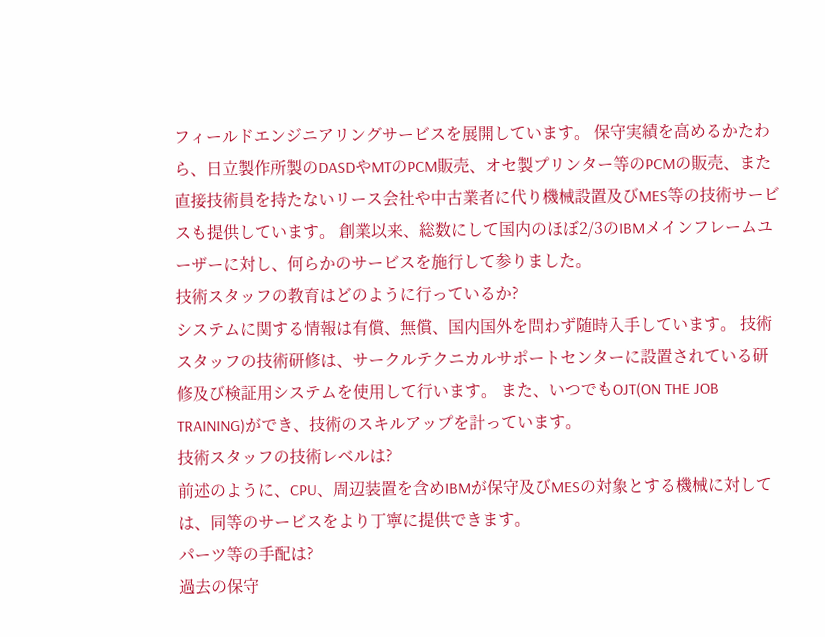フィールドエンジニアリングサービスを展開しています。 保守実績を高めるかたわら、日立製作所製のDASDやMTのPCM販売、オセ製プリンター等のPCMの販売、また直接技術員を持たないリース会社や中古業者に代り機械設置及びMES等の技術サービスも提供しています。 創業以来、総数にして国内のほぼ2/3のIBMメインフレームユーザーに対し、何らかのサービスを施行して参りました。
技術スタッフの教育はどのように行っているか?
システムに関する情報は有償、無償、国内国外を問わず随時入手しています。 技術スタッフの技術研修は、サークルテクニカルサポートセンターに設置されている研修及び検証用システムを使用して行います。 また、いつでもOJT(ON THE JOB TRAINING)ができ、技術のスキルアップを計っています。
技術スタッフの技術レベルは?
前述のように、CPU、周辺装置を含めIBMが保守及びMESの対象とする機械に対しては、同等のサービスをより丁寧に提供できます。
パーツ等の手配は?
過去の保守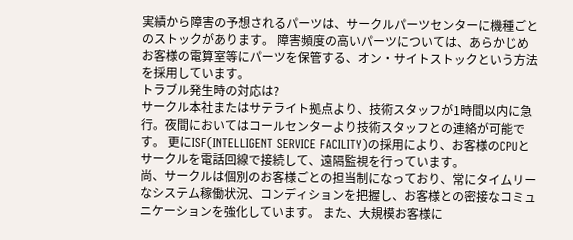実績から障害の予想されるパーツは、サークルパーツセンターに機種ごとのストックがあります。 障害頻度の高いパーツについては、あらかじめお客様の電算室等にパーツを保管する、オン・サイトストックという方法を採用しています。
トラブル発生時の対応は?
サークル本社またはサテライト拠点より、技術スタッフが1時間以内に急行。夜間においてはコールセンターより技術スタッフとの連絡が可能です。 更にISF(INTELLIGENT SERVICE FACILITY)の採用により、お客様のCPUとサークルを電話回線で接続して、遠隔監視を行っています。
尚、サークルは個別のお客様ごとの担当制になっており、常にタイムリーなシステム稼働状況、コンディションを把握し、お客様との密接なコミュニケーションを強化しています。 また、大規模お客様に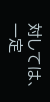対しては、一定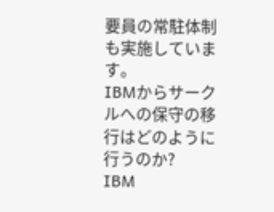要員の常駐体制も実施しています。
IBMからサークルへの保守の移行はどのように行うのか?
IBM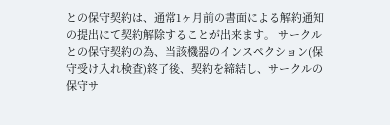との保守契約は、通常1ヶ月前の書面による解約通知の提出にて契約解除することが出来ます。 サークルとの保守契約の為、当該機器のインスペクション(保守受け入れ検査)終了後、契約を締結し、サークルの保守サ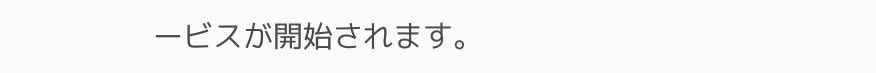ービスが開始されます。